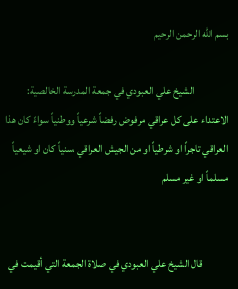بسم الله الرحمن الرحيم

                الشيخ علي العبودي في جمعة المدرسة الخالصية: الاعتداء على كل عراقي مرفوض رفضاً شرعياً ووطنياً سواءً كان هذا العراقي تاجراً او شرطياً او من الجيش العراقي ،سنياً كان او شيعياً مسلماً او غير مسلم


            قال الشيخ علي العبودي في صلاة الجمعة التي أقيمت في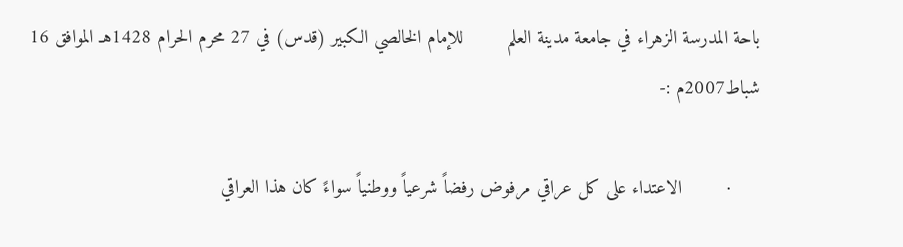باحة المدرسة الزهراء في جامعة مدينة العلم        للإمام الخالصي الكبير (قدس) في 27 محرم الحرام 1428هـ الموافق 16 شباط2007م :-

     ·        الاعتداء على كل عراقي مرفوض رفضاً شرعياً ووطنياً سواءً كان هذا العراقي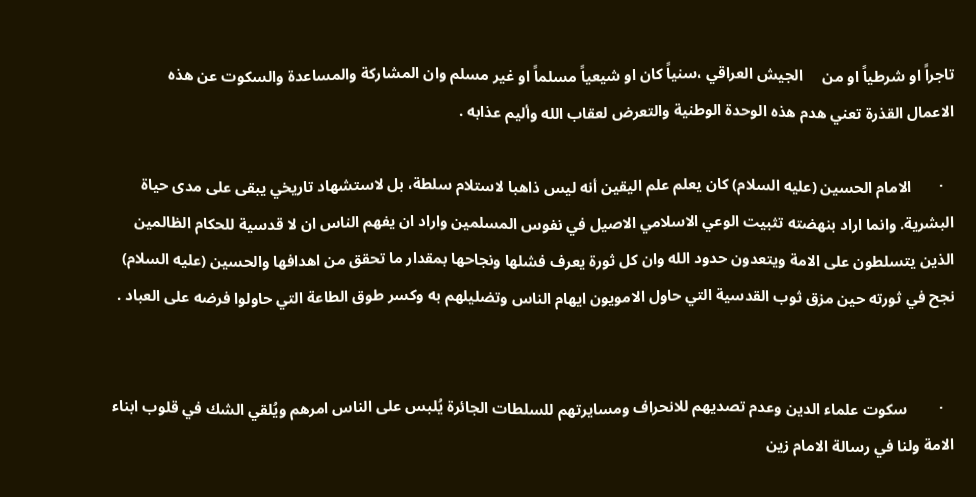تاجراً او شرطياً او من     الجيش العراقي ،سنياً كان او شيعياً مسلماً او غير مسلم وان المشاركة والمساعدة والسكوت عن هذه          الاعمال القذرة تعني هدم هذه الوحدة الوطنية والتعرض لعقاب الله وأليم عذابه .

   ·       الامام الحسين (عليه السلام) كان يعلم علم اليقين أنه ليس ذاهبا لاستلام سلطة، بل لاستشهاد تاريخي يبقى على مدى حياة البشرية. وانما اراد بنهضته تثبيت الوعي الاسلامي الاصيل في نفوس المسلمين واراد ان يفهم الناس ان لا قدسية للحكام الظالمين الذين يتسلطون على الامة ويتعدون حدود الله وان كل ثورة يعرف فشلها ونجاحها بمقدار ما تحقق من اهدافها والحسين (عليه السلام) نجح في ثورته حين مزق ثوب القدسية التي حاول الامويون ايهام الناس وتضليلهم به وكسر طوق الطاعة التي حاولوا فرضه على العباد .


   ·        سكوت علماء الدين وعدم تصديهم للانحراف ومسايرتهم للسلطات الجائرة يُلبس على الناس امرهم ويُلقي الشك في قلوب ابناء الامة ولنا في رسالة الامام زين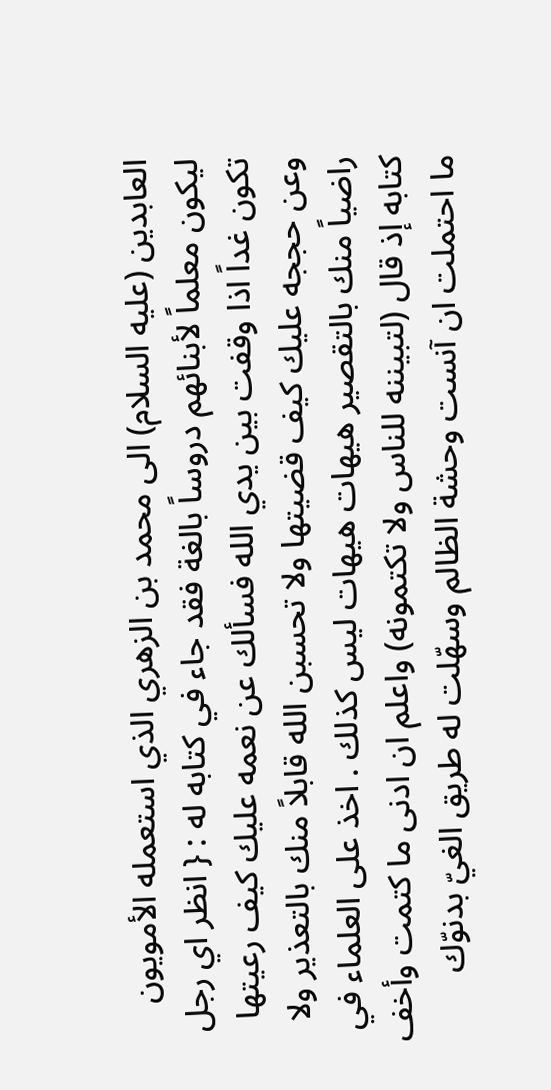العابدين (عليه السلام) الى محمد بن الزهري الذي استعمله الأمويون ليكون معلماً لأبنائهم دروساً بالغة فقد جاء في كتابه له : { انظر اي رجل تكون غداً اذا وقفت بين يدي الله فسألك عن نعمه عليك كيف رعيتها وعن حججه عليك كيف قضيتها ولا تحسبن الله قابلاً منك بالتعذير ولا راضياً منك بالتقصير هيهات هيهات ليس كذلك . اخذ على العلماء في كتابه إذ قال (لتبيننه للناس ولا تكتمونه) واعلم ان ادنى ما كتمت وأخف ما احتملت ان آنست وحشة الظالم وسهّلت له طريق الغيّ بدنوّك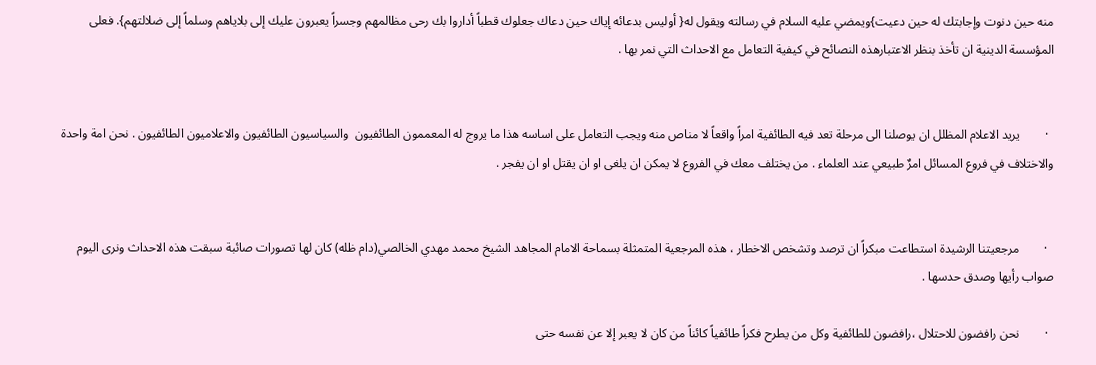منه حين دنوت وإجابتك له حين دعيت}ويمضي عليه السلام في رسالته ويقول له{ أوليس بدعائه إياك حين دعاك جعلوك قطباً أداروا بك رحى مظالمهم وجسراً يعبرون عليك إلى بلاياهم وسلماً إلى ضلالتهم}. فعلى المؤسسة الدينية ان تأخذ بنظر الاعتبارهذه النصائح في كيفية التعامل مع الاحداث التي نمر بها .


  ·        يريد الاعلام المظلل ان يوصلنا الى مرحلة تعد فيه الطائفية امراً واقعاً لا مناص منه ويجب التعامل على اساسه هذا ما يروج له المعممون الطائفيون  والسياسيون الطائفيون والاعلاميون الطائفيون . نحن امة واحدة والاختلاف في فروع المسائل امرٌ طبيعي عند العلماء . من يختلف معك في الفروع لا يمكن ان يلغى او ان يقتل او ان يفجر .


  ·        مرجعيتنا الرشيدة استطاعت مبكراً ان ترصد وتشخص الاخطار ، هذه المرجعية المتمثلة بسماحة الامام المجاهد الشيخ محمد مهدي الخالصي(دام ظله) كان لها تصورات صائبة سبقت هذه الاحداث ونرى اليوم صواب رأيها وصدق حدسها .

  ·        نحن رافضون للاحتلال ،رافضون للطائفية وكل من يطرح فكراً طائفياً كائناً من كان لا يعبر إلا عن نفسه حتى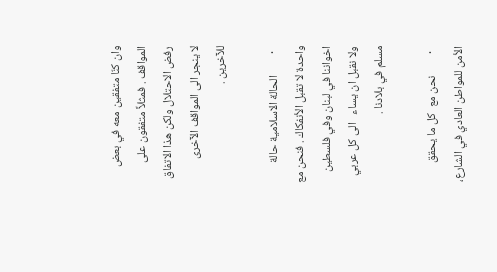وان كنّا متفقين معه في بعض المواقف . فمثلاً متفقون على رفض الاحتلال ولكن هذا الاتفاق لا ينجر الى المواقف الآخرى للآخرين .

  ·        الحالة الاسلامية حالة واحدة لا تقبل الأنفكاك . فنحن مع اخواننا في لبنان وفي فلسطين ولا نقبل ان يساء   الى كل عربي مسلم في بلادنا .

  ·        نحن مع  كل ما يحقق الأمن للمواطن العادي في الشارع،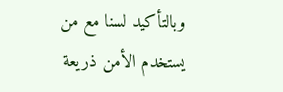وبالتأكيد لسنا مع من يستخدم الأمن ذريعة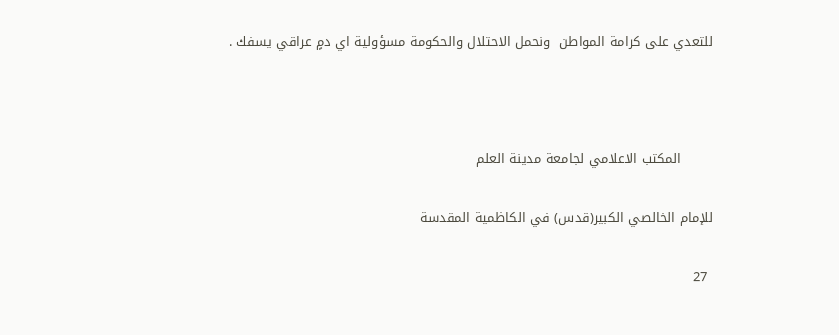للتعدي على كرامة المواطن  ونحمل الاحتلال والحكومة مسؤولية اي دمٍ عراقي يسفك .



       المكتب الاعلامي لجامعة مدينة العلم

للإمام الخالصي الكبير(قدس) في الكاظمية المقدسة

 27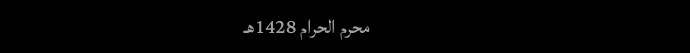محرم الحرام 1428هـ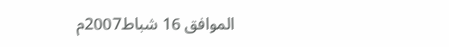الموافق 16 شباط2007م